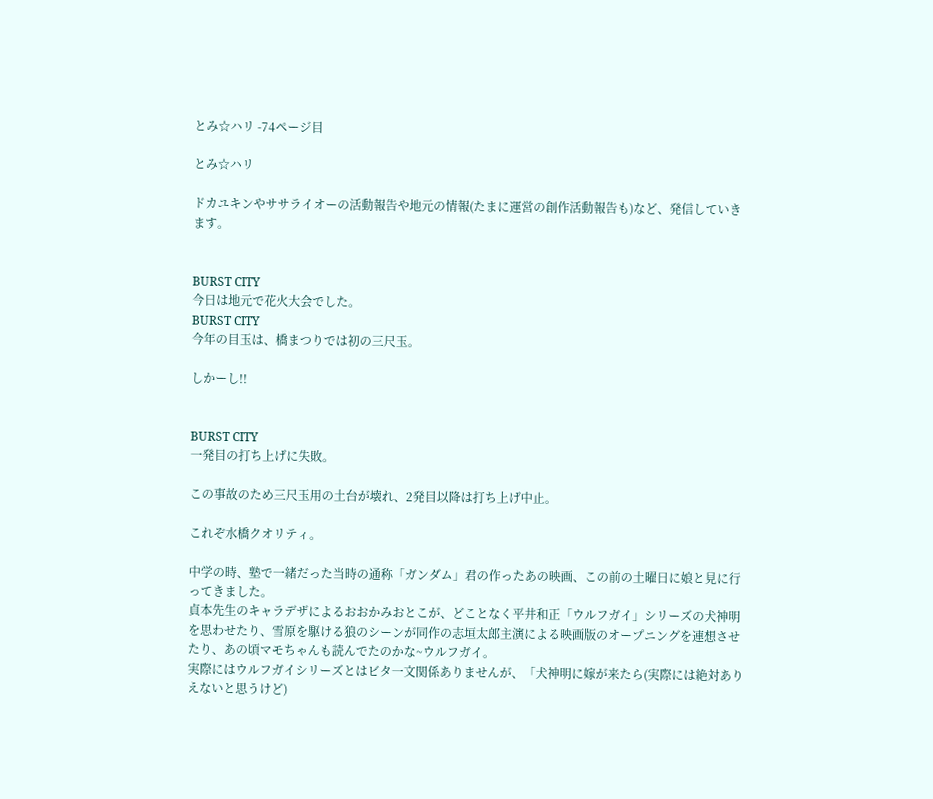とみ☆ハリ -74ページ目

とみ☆ハリ

ドカユキンやササライオーの活動報告や地元の情報(たまに運営の創作活動報告も)など、発信していきます。


BURST CITY
今日は地元で花火大会でした。
BURST CITY
今年の目玉は、橋まつりでは初の三尺玉。

しかーし!!


BURST CITY
一発目の打ち上げに失敗。

この事故のため三尺玉用の土台が壊れ、2発目以降は打ち上げ中止。

これぞ水橋クオリティ。

中学の時、塾で一緒だった当時の通称「ガンダム」君の作ったあの映画、この前の土曜日に娘と見に行ってきました。
貞本先生のキャラデザによるおおかみおとこが、どことなく平井和正「ウルフガイ」シリーズの犬神明を思わせたり、雪原を駆ける狼のシーンが同作の志垣太郎主演による映画版のオープニングを連想させたり、あの頃マモちゃんも読んでたのかな~ウルフガイ。
実際にはウルフガイシリーズとはビタ一文関係ありませんが、「犬神明に嫁が来たら(実際には絶対ありえないと思うけど)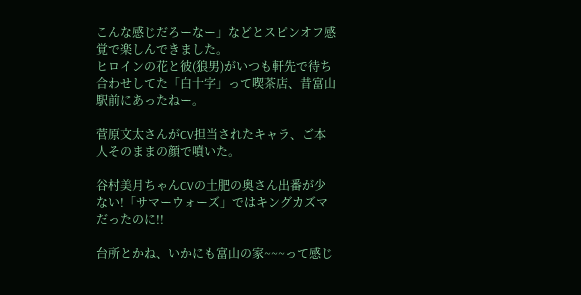こんな感じだろーなー」などとスピンオフ感覚で楽しんできました。
ヒロインの花と彼(狼男)がいつも軒先で待ち合わせしてた「白十字」って喫茶店、昔富山駅前にあったねー。

菅原文太さんがCV担当されたキャラ、ご本人そのままの顔で噴いた。

谷村美月ちゃんCVの土肥の奥さん出番が少ない!「サマーウォーズ」ではキングカズマだったのに!!

台所とかね、いかにも富山の家~~~って感じ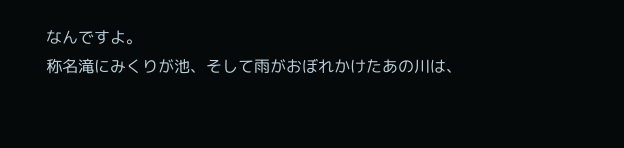なんですよ。
称名滝にみくりが池、そして雨がおぼれかけたあの川は、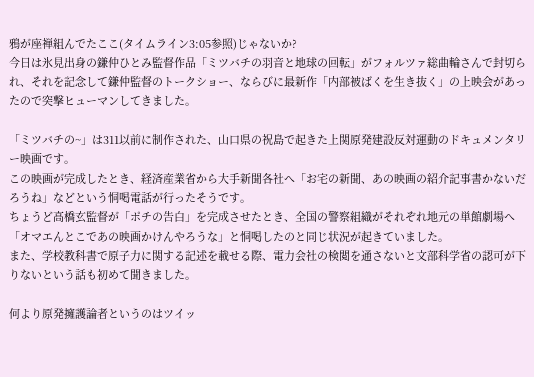鴉が座禅組んでたここ(タイムライン3:05参照)じゃないか?
今日は氷見出身の鎌仲ひとみ監督作品「ミツバチの羽音と地球の回転」がフォルツァ総曲輪さんで封切られ、それを記念して鎌仲監督のトークショー、ならびに最新作「内部被ばくを生き抜く」の上映会があったので突撃ヒューマンしてきました。

「ミツバチの~」は311以前に制作された、山口県の祝島で起きた上関原発建設反対運動のドキュメンタリー映画です。
この映画が完成したとき、経済産業省から大手新聞各社へ「お宅の新聞、あの映画の紹介記事書かないだろうね」などという恫喝電話が行ったそうです。
ちょうど高橋玄監督が「ポチの告白」を完成させたとき、全国の警察組織がそれぞれ地元の単館劇場へ「オマエんとこであの映画かけんやろうな」と恫喝したのと同じ状況が起きていました。
また、学校教科書で原子力に関する記述を載せる際、電力会社の検閲を通さないと文部科学省の認可が下りないという話も初めて聞きました。

何より原発擁護論者というのはツイッ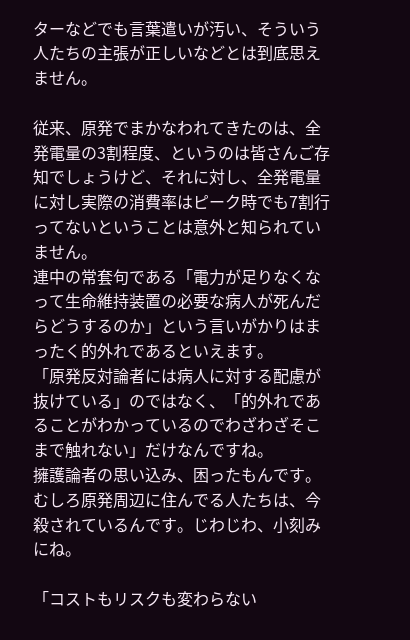ターなどでも言葉遣いが汚い、そういう人たちの主張が正しいなどとは到底思えません。

従来、原発でまかなわれてきたのは、全発電量の3割程度、というのは皆さんご存知でしょうけど、それに対し、全発電量に対し実際の消費率はピーク時でも7割行ってないということは意外と知られていません。
連中の常套句である「電力が足りなくなって生命維持装置の必要な病人が死んだらどうするのか」という言いがかりはまったく的外れであるといえます。
「原発反対論者には病人に対する配慮が抜けている」のではなく、「的外れであることがわかっているのでわざわざそこまで触れない」だけなんですね。
擁護論者の思い込み、困ったもんです。
むしろ原発周辺に住んでる人たちは、今殺されているんです。じわじわ、小刻みにね。

「コストもリスクも変わらない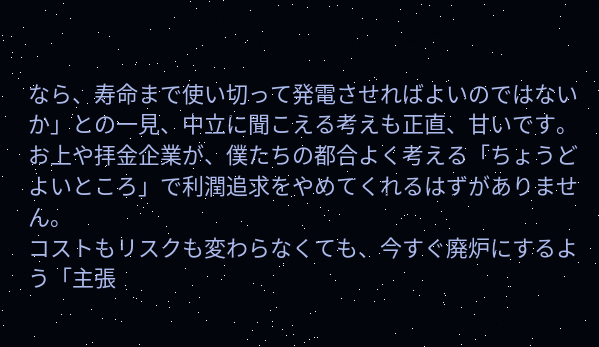なら、寿命まで使い切って発電させればよいのではないか」との一見、中立に聞こえる考えも正直、甘いです。
お上や拝金企業が、僕たちの都合よく考える「ちょうどよいところ」で利潤追求をやめてくれるはずがありません。
コストもリスクも変わらなくても、今すぐ廃炉にするよう「主張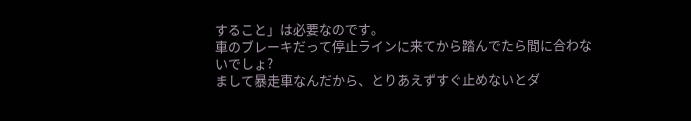すること」は必要なのです。
車のブレーキだって停止ラインに来てから踏んでたら間に合わないでしょ?
まして暴走車なんだから、とりあえずすぐ止めないとダ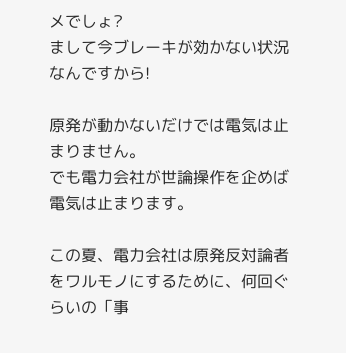メでしょ?
まして今ブレーキが効かない状況なんですから!

原発が動かないだけでは電気は止まりません。
でも電力会社が世論操作を企めば電気は止まります。

この夏、電力会社は原発反対論者をワルモノにするために、何回ぐらいの「事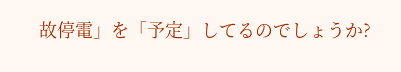故停電」を「予定」してるのでしょうか?